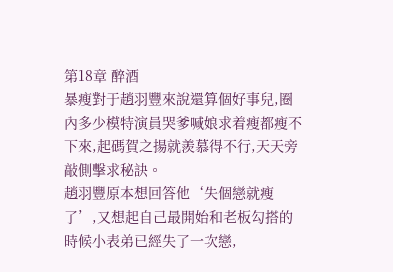第18章 醉酒
暴瘦對于趙羽豐來說還算個好事兒,圈內多少模特演員哭爹喊娘求着瘦都瘦不下來,起碼賀之揚就羨慕得不行,天天旁敲側擊求秘訣。
趙羽豐原本想回答他‘失個戀就瘦了’,又想起自己最開始和老板勾搭的時候小表弟已經失了一次戀,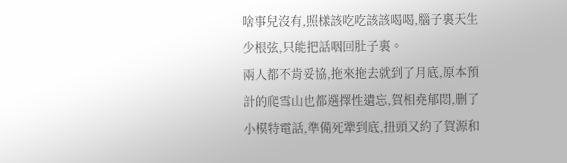啥事兒沒有,照樣該吃吃該該喝喝,腦子裏天生少根弦,只能把話咽回肚子裏。
兩人都不肯妥協,拖來拖去就到了月底,原本預計的爬雪山也都選擇性遺忘,賀相堯郁悶,删了小模特電話,準備死犟到底,扭頭又約了賀源和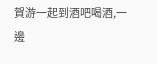賀游一起到酒吧喝酒,一邊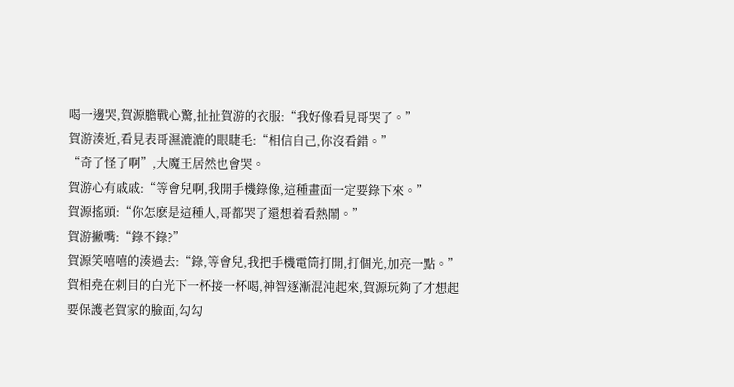喝一邊哭,賀源膽戰心驚,扯扯賀游的衣服:“我好像看見哥哭了。”
賀游湊近,看見表哥濕漉漉的眼睫毛:“相信自己,你沒看錯。”
“奇了怪了啊”,大魔王居然也會哭。
賀游心有戚戚:“等會兒啊,我開手機錄像,這種畫面一定要錄下來。”
賀源搖頭:“你怎麽是這種人,哥都哭了還想着看熱鬧。”
賀游撇嘴:“錄不錄?”
賀源笑嘻嘻的湊過去:“錄,等會兒,我把手機電筒打開,打個光,加亮一點。”
賀相堯在刺目的白光下一杯接一杯喝,神智逐漸混沌起來,賀源玩夠了才想起要保護老賀家的臉面,勾勾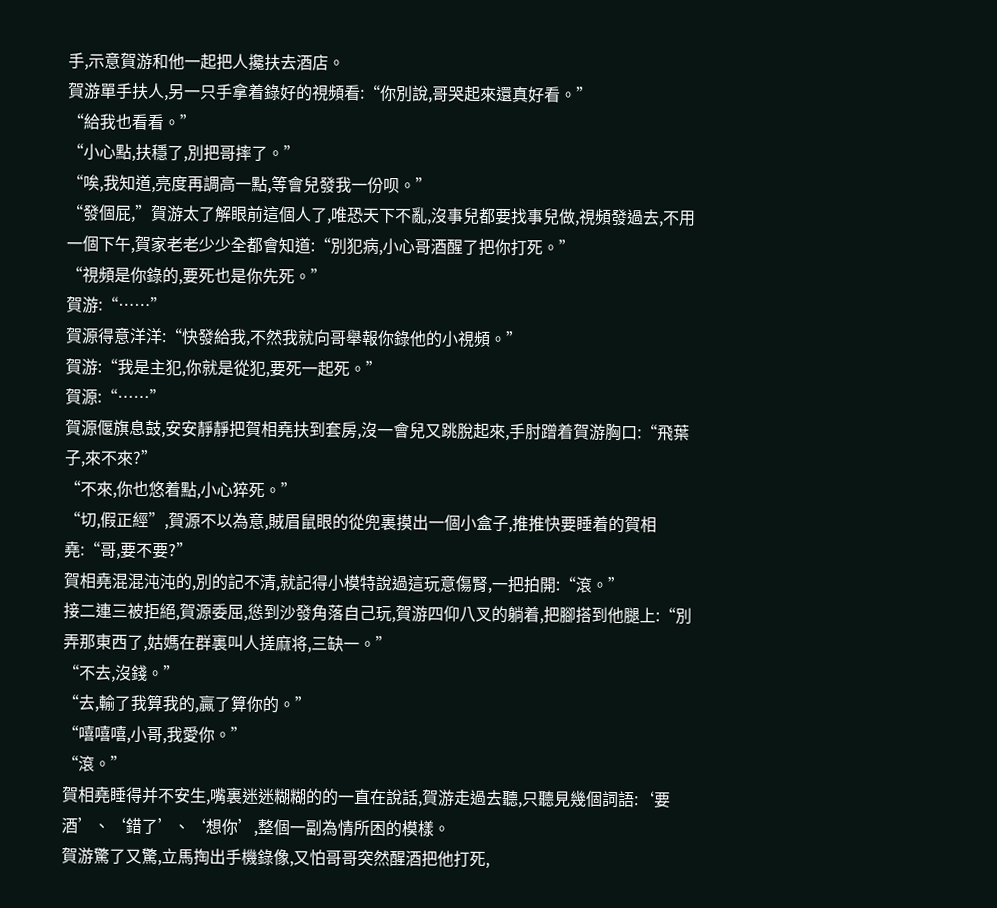手,示意賀游和他一起把人攙扶去酒店。
賀游單手扶人,另一只手拿着錄好的視頻看:“你別說,哥哭起來還真好看。”
“給我也看看。”
“小心點,扶穩了,別把哥摔了。”
“唉,我知道,亮度再調高一點,等會兒發我一份呗。”
“發個屁,”賀游太了解眼前這個人了,唯恐天下不亂,沒事兒都要找事兒做,視頻發過去,不用一個下午,賀家老老少少全都會知道:“別犯病,小心哥酒醒了把你打死。”
“視頻是你錄的,要死也是你先死。”
賀游:“……”
賀源得意洋洋:“快發給我,不然我就向哥舉報你錄他的小視頻。”
賀游:“我是主犯,你就是從犯,要死一起死。”
賀源:“……”
賀源偃旗息鼓,安安靜靜把賀相堯扶到套房,沒一會兒又跳脫起來,手肘蹭着賀游胸口:“飛葉子,來不來?”
“不來,你也悠着點,小心猝死。”
“切,假正經”,賀源不以為意,賊眉鼠眼的從兜裏摸出一個小盒子,推推快要睡着的賀相堯:“哥,要不要?”
賀相堯混混沌沌的,別的記不清,就記得小模特說過這玩意傷腎,一把拍開:“滾。”
接二連三被拒絕,賀源委屈,慫到沙發角落自己玩,賀游四仰八叉的躺着,把腳搭到他腿上:“別弄那東西了,姑媽在群裏叫人搓麻将,三缺一。”
“不去,沒錢。”
“去,輸了我算我的,贏了算你的。”
“嘻嘻嘻,小哥,我愛你。”
“滾。”
賀相堯睡得并不安生,嘴裏迷迷糊糊的的一直在說話,賀游走過去聽,只聽見幾個詞語:‘要酒’、‘錯了’、‘想你’,整個一副為情所困的模樣。
賀游驚了又驚,立馬掏出手機錄像,又怕哥哥突然醒酒把他打死,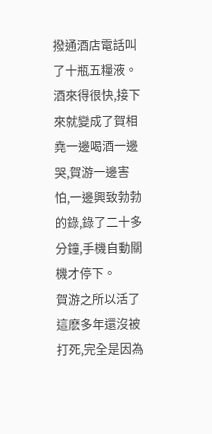撥通酒店電話叫了十瓶五糧液。
酒來得很快,接下來就變成了賀相堯一邊喝酒一邊哭,賀游一邊害怕,一邊興致勃勃的錄,錄了二十多分鐘,手機自動關機才停下。
賀游之所以活了這麽多年還沒被打死,完全是因為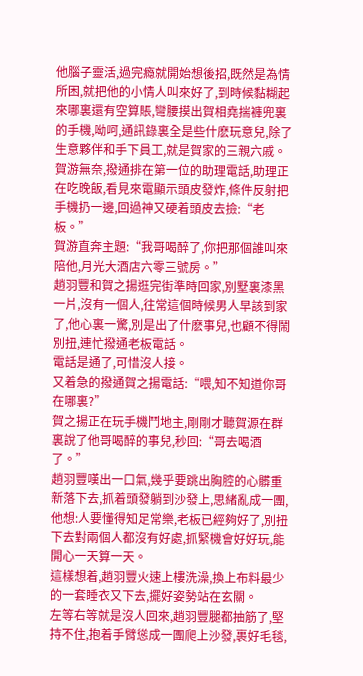他腦子靈活,過完瘾就開始想後招,既然是為情所困,就把他的小情人叫來好了,到時候黏糊起來哪裏還有空算賬,彎腰摸出賀相堯揣褲兜裏的手機,呦呵,通訊錄裏全是些什麽玩意兒,除了生意夥伴和手下員工,就是賀家的三親六戚。
賀游無奈,撥通排在第一位的助理電話,助理正在吃晚飯,看見來電顯示頭皮發炸,條件反射把手機扔一邊,回過神又硬着頭皮去撿:“老板。”
賀游直奔主題:“我哥喝醉了,你把那個誰叫來陪他,月光大酒店六零三號房。”
趙羽豐和賀之揚逛完街準時回家,別墅裏漆黑一片,沒有一個人,往常這個時候男人早該到家了,他心裏一驚,別是出了什麽事兒,也顧不得鬧別扭,連忙撥通老板電話。
電話是通了,可惜沒人接。
又着急的撥通賀之揚電話:“喂,知不知道你哥在哪裏?”
賀之揚正在玩手機鬥地主,剛剛才聽賀源在群裏說了他哥喝醉的事兒,秒回:“哥去喝酒了。”
趙羽豐嘆出一口氣,幾乎要跳出胸腔的心髒重新落下去,抓着頭發躺到沙發上,思緒亂成一團,他想:人要懂得知足常樂,老板已經夠好了,別扭下去對兩個人都沒有好處,抓緊機會好好玩,能開心一天算一天。
這樣想着,趙羽豐火速上樓洗澡,換上布料最少的一套睡衣又下去,擺好姿勢站在玄關。
左等右等就是沒人回來,趙羽豐腿都抽筋了,堅持不住,抱着手臂慫成一團爬上沙發,裹好毛毯,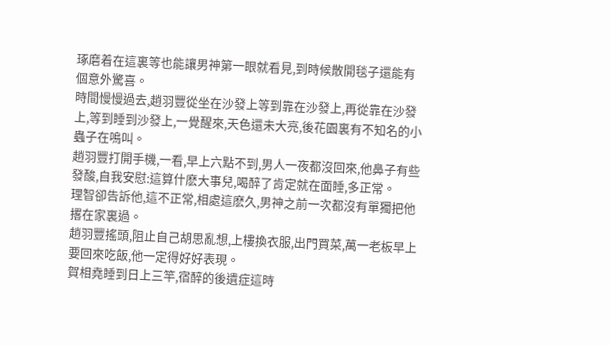琢磨着在這裏等也能讓男神第一眼就看見,到時候散開毯子還能有個意外驚喜。
時間慢慢過去,趙羽豐從坐在沙發上等到靠在沙發上,再從靠在沙發上,等到睡到沙發上,一覺醒來,天色還未大亮,後花園裏有不知名的小蟲子在鳴叫。
趙羽豐打開手機,一看,早上六點不到,男人一夜都沒回來,他鼻子有些發酸,自我安慰:這算什麽大事兒,喝醉了肯定就在面睡,多正常。
理智卻告訴他,這不正常,相處這麽久,男神之前一次都沒有單獨把他撂在家裏過。
趙羽豐搖頭,阻止自己胡思亂想,上樓換衣服,出門買菜,萬一老板早上要回來吃飯,他一定得好好表現。
賀相堯睡到日上三竿,宿醉的後遺症這時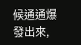候通通爆發出來,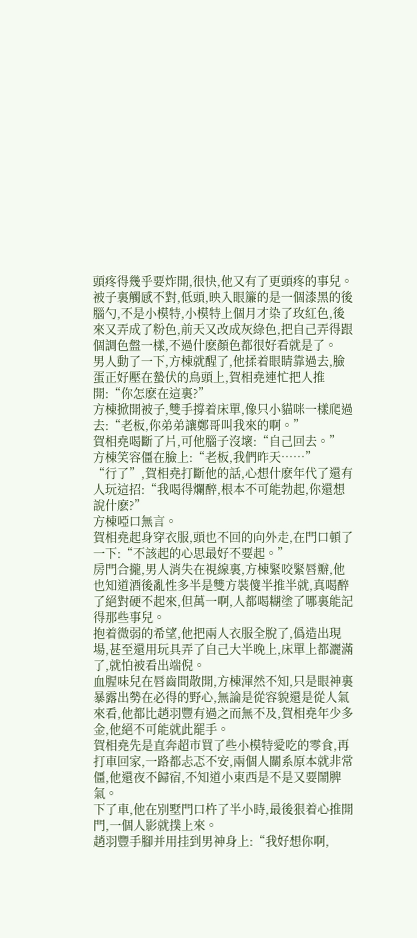頭疼得幾乎要炸開,很快,他又有了更頭疼的事兒。
被子裏觸感不對,低頭,映入眼簾的是一個漆黑的後腦勺,不是小模特,小模特上個月才染了玫紅色,後來又弄成了粉色,前天又改成灰綠色,把自己弄得跟個調色盤一樣,不過什麽顏色都很好看就是了。
男人動了一下,方棟就醒了,他揉着眼睛靠過去,臉蛋正好壓在蟄伏的鳥頭上,賀相堯連忙把人推開:“你怎麽在這裏?”
方棟掀開被子,雙手撐着床單,像只小貓咪一樣爬過去:“老板,你弟弟讓鄭哥叫我來的啊。”
賀相堯喝斷了片,可他腦子沒壞:“自己回去。”
方棟笑容僵在臉上:“老板,我們昨天……”
“行了”,賀相堯打斷他的話,心想什麽年代了還有人玩這招:“我喝得爛醉,根本不可能勃起,你還想說什麽?”
方棟啞口無言。
賀相堯起身穿衣服,頭也不回的向外走,在門口頓了一下:“不該起的心思最好不要起。”
房門合攏,男人消失在視線裏,方棟緊咬緊唇瓣,他也知道酒後亂性多半是雙方裝傻半推半就,真喝醉了絕對硬不起來,但萬一啊,人都喝糊塗了哪裏能記得那些事兒。
抱着微弱的希望,他把兩人衣服全脫了,僞造出現場,甚至還用玩具弄了自己大半晚上,床單上都灑滿了,就怕被看出端倪。
血腥味兒在唇齒間散開,方棟渾然不知,只是眼神裏暴露出勢在必得的野心,無論是從容貌還是從人氣來看,他都比趙羽豐有過之而無不及,賀相堯年少多金,他絕不可能就此罷手。
賀相堯先是直奔超市買了些小模特愛吃的零食,再打車回家,一路都忐忑不安,兩個人關系原本就非常僵,他還夜不歸宿,不知道小東西是不是又要鬧脾氣。
下了車,他在別墅門口杵了半小時,最後狠着心推開門,一個人影就撲上來。
趙羽豐手腳并用挂到男神身上:“我好想你啊,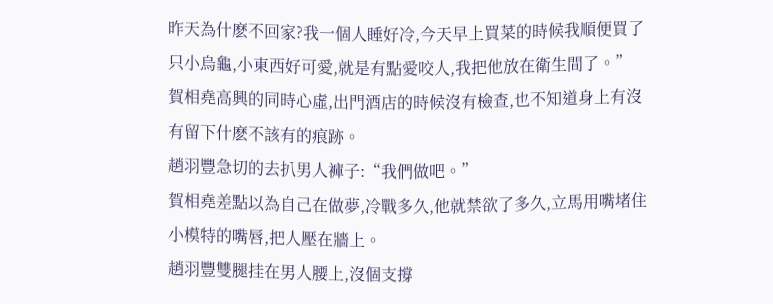昨天為什麽不回家?我一個人睡好冷,今天早上買菜的時候我順便買了只小烏龜,小東西好可愛,就是有點愛咬人,我把他放在衛生間了。”
賀相堯高興的同時心虛,出門酒店的時候沒有檢查,也不知道身上有沒有留下什麽不該有的痕跡。
趙羽豐急切的去扒男人褲子:“我們做吧。”
賀相堯差點以為自己在做夢,冷戰多久,他就禁欲了多久,立馬用嘴堵住小模特的嘴唇,把人壓在牆上。
趙羽豐雙腿挂在男人腰上,沒個支撐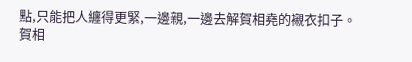點,只能把人纏得更緊,一邊親,一邊去解賀相堯的襯衣扣子。
賀相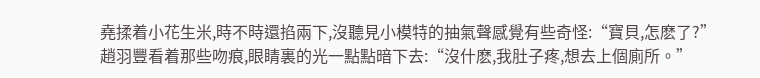堯揉着小花生米,時不時還掐兩下,沒聽見小模特的抽氣聲感覺有些奇怪:“寶貝,怎麽了?”
趙羽豐看着那些吻痕,眼睛裏的光一點點暗下去:“沒什麽,我肚子疼,想去上個廁所。”